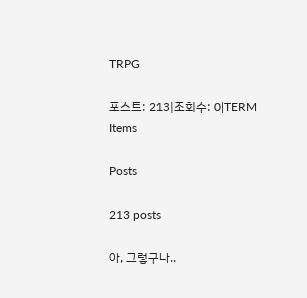TRPG

포스트: 213|조회수: 0|TERM
Items

Posts

213 posts

아, 그렇구나..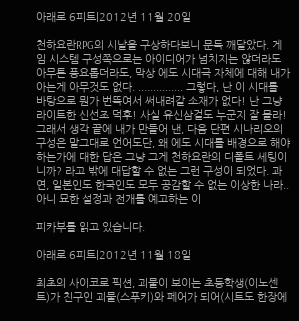아래로 6피트|2012년 11월 20일

천하요란RPG의 시날을 구상하다보니 문득 깨달았다. 게임 시스템 구성쪽으로는 아이디어가 넘치지는 않더라도 아무튼 풍요롭더라도, 막상 에도 시대극 자체에 대해 내가 아는게 아무것도 없다. ............... 그렇다, 난 이 시대를 바탕으로 뭔가 번뜩여서 써내려갈 소재가 없다! 난 그냥 라이트한 신선조 덕후! 사실 유신삼걸도 누군지 잘 몰라! 그래서 생각 끝에 내가 만들어 낸, 다음 단편 시나리오의 구성은 말그대로 언어도단, 왜 에도 시대를 배경으로 해야하는가에 대한 답은 그냥 그게 천하요란의 디폴트 세팅이니까? 라고 밖에 대답할 수 없는 그런 구성이 되었다. 과연, 일본인도 한국인도 모두 공감할 수 없는 이상한 나라..아니 묘한 설정과 전개를 예고하는 이

피카부를 읽고 있습니다.

아래로 6피트|2012년 11월 18일

최초의 사이코로 픽션, 괴물이 보이는 초등학생(이노센트)가 친구인 괴물(스푸키)와 페어가 되어(시트도 한장에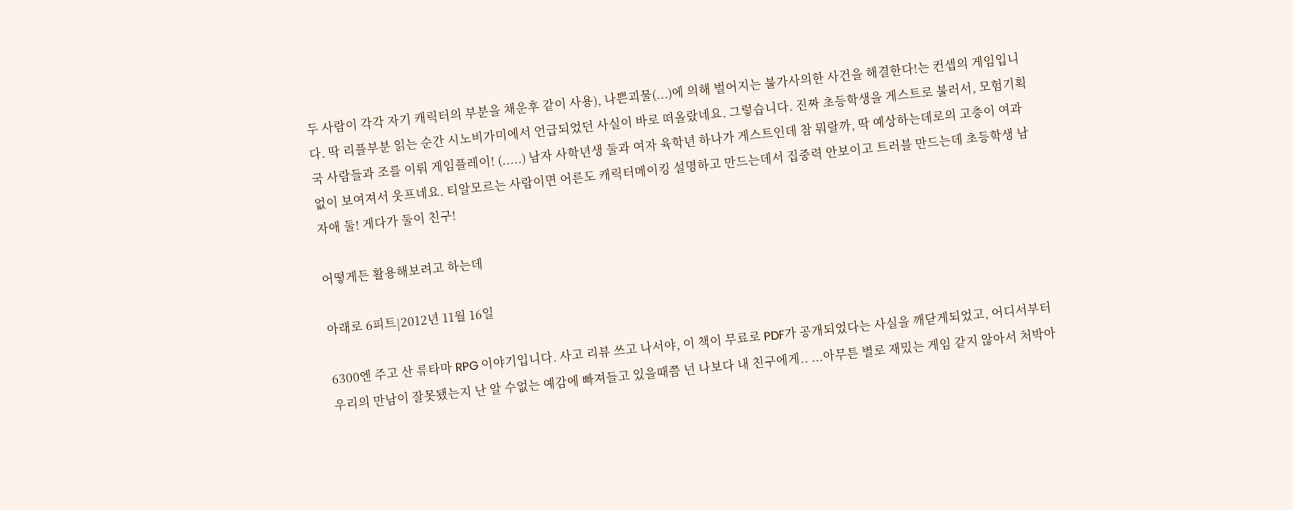두 사람이 각각 자기 캐릭터의 부분을 채운후 같이 사용), 나쁜괴물(...)에 의해 벌어지는 불가사의한 사건을 해결한다!는 컨셉의 게임입니다. 딱 리플부분 읽는 순간 시노비가미에서 언급되었던 사실이 바로 떠올랐네요. 그렇습니다. 진짜 초등학생을 게스트로 불러서, 모험기획국 사람들과 조를 이뤄 게임플레이! (.....) 남자 사학년생 둘과 여자 육학년 하나가 게스트인데 참 뭐랄까, 딱 예상하는데로의 고충이 여과없이 보여져서 웃프네요. 티알모르는 사람이면 어른도 캐릭터메이킹 설명하고 만드는데서 집중력 안보이고 트러블 만드는데 초등학생 남자애 둘! 게다가 둘이 친구!

어떻게든 활용해보려고 하는데

아래로 6피트|2012년 11월 16일

6300엔 주고 산 류타마 RPG 이야기입니다. 사고 리뷰 쓰고 나서야, 이 책이 무료로 PDF가 공개되었다는 사실을 깨닫게되었고, 어디서부터 우리의 만남이 잘못됐는지 난 알 수없는 예감에 빠져들고 있을때쯤 넌 나보다 내 친구에게.. ...아무튼 별로 재밌는 게임 같지 않아서 처박아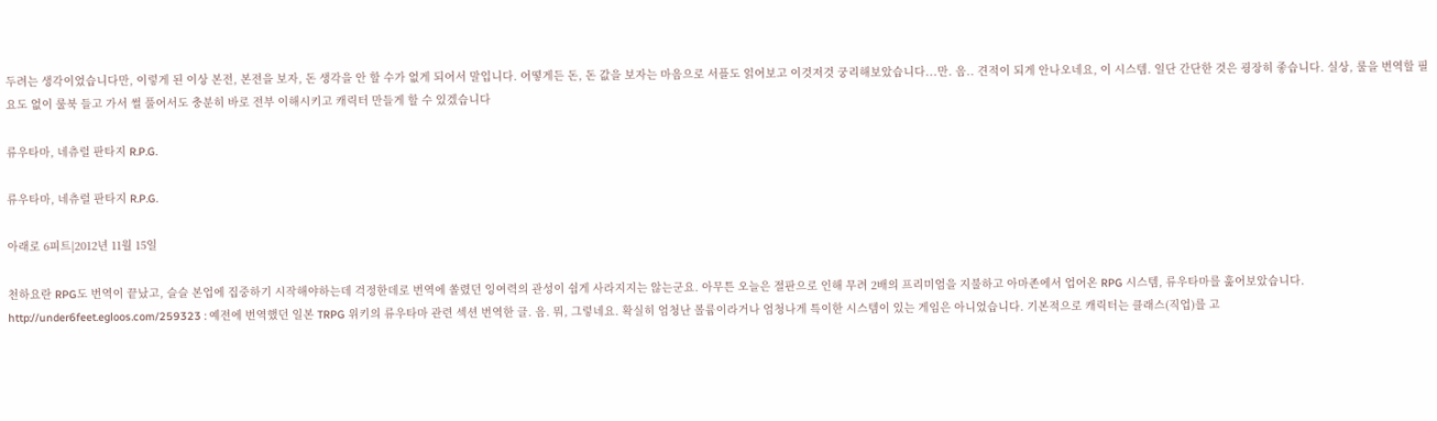두려는 생각이었습니다만, 이렇게 된 이상 본전, 본전을 보자, 돈 생각을 안 할 수가 없게 되어서 말입니다. 어떻게든 돈, 돈 값을 보자는 마음으로 서플도 읽어보고 이것저것 궁리해보았습니다...만. 음.. 견적이 되게 안나오네요, 이 시스템. 일단 간단한 것은 굉장히 좋습니다. 실상, 룰을 번역할 필요도 없이 룰북 들고 가서 썰 풀어서도 충분히 바로 전부 이해시키고 캐릭터 만들게 할 수 있겠습니다

류우타마, 네츄럴 판타지 R.P.G.

류우타마, 네츄럴 판타지 R.P.G.

아래로 6피트|2012년 11월 15일

천하요란 RPG도 번역이 끝났고, 슬슬 본업에 집중하기 시작해야하는데 걱정한데로 번역에 쏠렸던 잉여력의 관성이 쉽게 사라지지는 않는군요. 아무튼 오늘은 절판으로 인해 무려 2배의 프리미엄을 지불하고 아마존에서 업어온 RPG 시스템, 류우타마를 훑어보았습니다. http://under6feet.egloos.com/259323 : 예전에 번역했던 일본 TRPG 위키의 류우타마 관련 섹션 번역한 글. 음. 뭐, 그렇네요. 확실히 엄청난 볼륨이라거나 엄청나게 특이한 시스템이 있는 게임은 아니었습니다. 기본적으로 캐릭터는 클래스(직업)를 고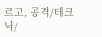르고, 공격/테크닉/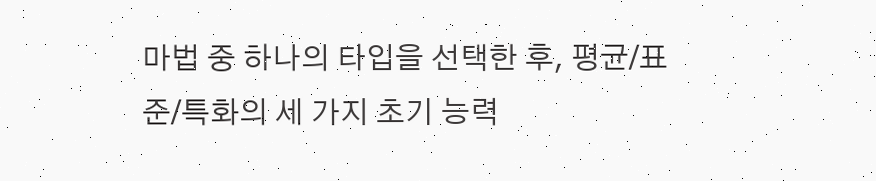마법 중 하나의 타입을 선택한 후, 평균/표준/특화의 세 가지 초기 능력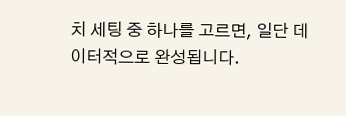치 세팅 중 하나를 고르면, 일단 데이터적으로 완성됩니다.